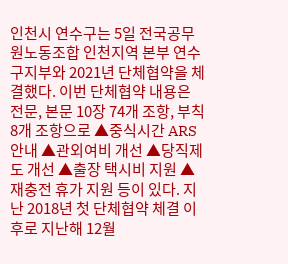인천시 연수구는 5일 전국공무원노동조합 인천지역 본부 연수구지부와 2021년 단체협약을 체결했다. 이번 단체협약 내용은 전문, 본문 10장 74개 조항, 부칙 8개 조항으로 ▲중식시간 ARS안내 ▲관외여비 개선 ▲당직제도 개선 ▲출장 택시비 지원 ▲재충전 휴가 지원 등이 있다. 지난 2018년 첫 단체협약 체결 이후로 지난해 12월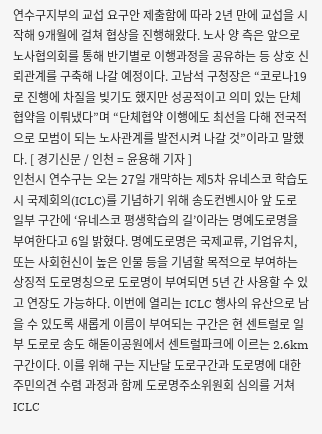연수구지부의 교섭 요구안 제출함에 따라 2년 만에 교섭을 시작해 9개월에 걸쳐 협상을 진행해왔다. 노사 양 측은 앞으로 노사협의회를 통해 반기별로 이행과정을 공유하는 등 상호 신뢰관계를 구축해 나갈 예정이다. 고남석 구청장은 “코로나19로 진행에 차질을 빚기도 했지만 성공적이고 의미 있는 단체협약을 이뤄냈다”며 “단체협약 이행에도 최선을 다해 전국적으로 모범이 되는 노사관계를 발전시켜 나갈 것”이라고 말했다. [ 경기신문 / 인천 = 윤용해 기자 ]
인천시 연수구는 오는 27일 개막하는 제5차 유네스코 학습도시 국제회의(ICLC)를 기념하기 위해 송도컨벤시아 앞 도로 일부 구간에 ‘유네스코 평생학습의 길’이라는 명예도로명을 부여한다고 6일 밝혔다. 명예도로명은 국제교류, 기업유치, 또는 사회헌신이 높은 인물 등을 기념할 목적으로 부여하는 상징적 도로명칭으로 도로명이 부여되면 5년 간 사용할 수 있고 연장도 가능하다. 이번에 열리는 ICLC 행사의 유산으로 남을 수 있도록 새롭게 이름이 부여되는 구간은 현 센트럴로 일부 도로로 송도 해돋이공원에서 센트럴파크에 이르는 2.6km 구간이다. 이를 위해 구는 지난달 도로구간과 도로명에 대한 주민의견 수렴 과정과 함께 도로명주소위원회 심의를 거쳐 ICLC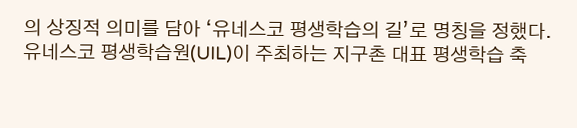의 상징적 의미를 담아 ‘유네스코 평생학습의 길’로 명칭을 정했다. 유네스코 평생학습원(UIL)이 주최하는 지구촌 대표 평생학습 축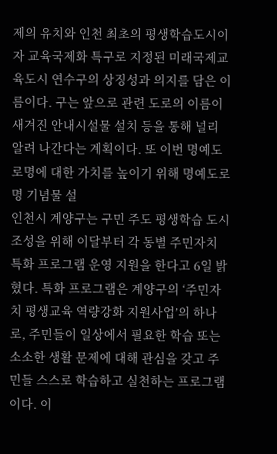제의 유치와 인천 최초의 평생학습도시이자 교육국제화 특구로 지정된 미래국제교육도시 연수구의 상징성과 의지를 담은 이름이다. 구는 앞으로 관련 도로의 이름이 새겨진 안내시설물 설치 등을 통해 널리 알려 나간다는 계획이다. 또 이번 명예도로명에 대한 가치를 높이기 위해 명예도로명 기념물 설
인천시 계양구는 구민 주도 평생학습 도시 조성을 위해 이달부터 각 동별 주민자치 특화 프로그램 운영 지원을 한다고 6일 밝혔다. 특화 프로그램은 계양구의 ‘주민자치 평생교육 역량강화 지원사업’의 하나로, 주민들이 일상에서 필요한 학습 또는 소소한 생활 문제에 대해 관심을 갖고 주민들 스스로 학습하고 실천하는 프로그램이다. 이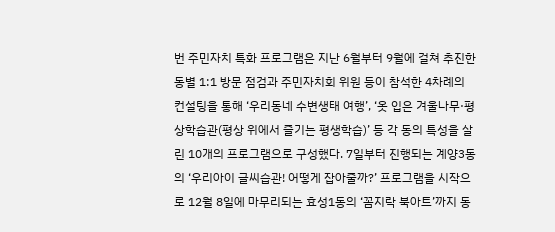번 주민자치 특화 프로그램은 지난 6월부터 9월에 걸쳐 추진한 동별 1:1 방문 점검과 주민자치회 위원 등이 참석한 4차례의 컨설팅을 통해 ‘우리동네 수변생태 여행’, ‘옷 입은 겨울나무·평상학습관(평상 위에서 즐기는 평생학습)’ 등 각 동의 특성을 살린 10개의 프로그램으로 구성했다. 7일부터 진행되는 계양3동의 ‘우리아이 글씨습관! 어떻게 잡아줄까?’ 프로그램을 시작으로 12월 8일에 마무리되는 효성1동의 ‘꼼지락 북아트’까지 동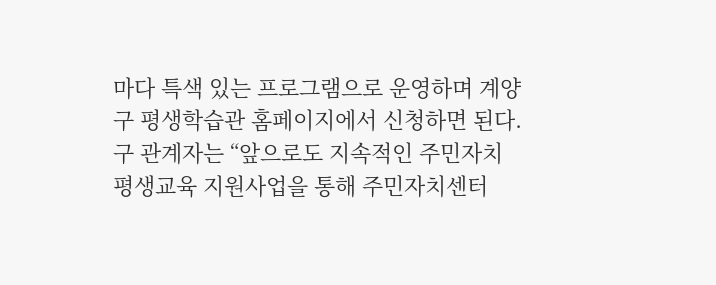마다 특색 있는 프로그램으로 운영하며 계양구 평생학습관 홈페이지에서 신청하면 된다. 구 관계자는 “앞으로도 지속적인 주민자치 평생교육 지원사업을 통해 주민자치센터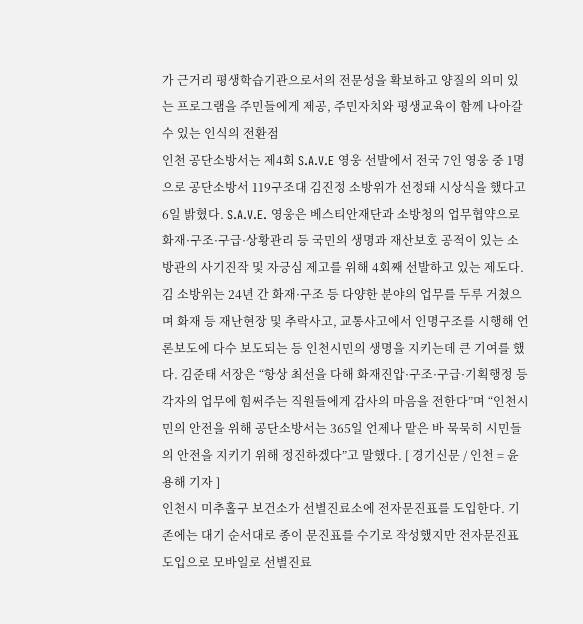가 근거리 평생학습기관으로서의 전문성을 확보하고 양질의 의미 있는 프로그램을 주민들에게 제공, 주민자치와 평생교육이 함께 나아갈 수 있는 인식의 전환점
인천 공단소방서는 제4회 S.A.V.E 영웅 선발에서 전국 7인 영웅 중 1명으로 공단소방서 119구조대 김진정 소방위가 선정돼 시상식을 했다고 6일 밝혔다. S.A.V.E. 영웅은 베스티안재단과 소방청의 업무협약으로 화재·구조·구급·상황관리 등 국민의 생명과 재산보호 공적이 있는 소방관의 사기진작 및 자긍심 제고를 위해 4회째 선발하고 있는 제도다. 김 소방위는 24년 간 화재·구조 등 다양한 분야의 업무를 두루 거쳤으며 화재 등 재난현장 및 추락사고, 교통사고에서 인명구조를 시행해 언론보도에 다수 보도되는 등 인천시민의 생명을 지키는데 큰 기여를 했다. 김준태 서장은 “항상 최선을 다해 화재진압·구조·구급·기획행정 등 각자의 업무에 힘써주는 직원들에게 감사의 마음을 전한다”며 “인천시민의 안전을 위해 공단소방서는 365일 언제나 맡은 바 묵묵히 시민들의 안전을 지키기 위해 정진하겠다”고 말했다. [ 경기신문 / 인천 = 윤용해 기자 ]
인천시 미추홀구 보건소가 선별진료소에 전자문진표를 도입한다. 기존에는 대기 순서대로 종이 문진표를 수기로 작성했지만 전자문진표 도입으로 모바일로 선별진료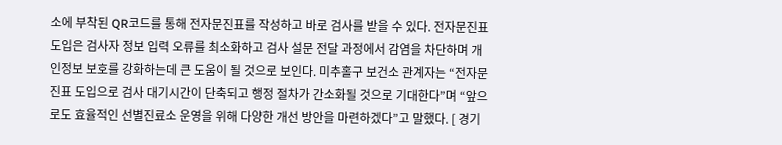소에 부착된 QR코드를 통해 전자문진표를 작성하고 바로 검사를 받을 수 있다. 전자문진표 도입은 검사자 정보 입력 오류를 최소화하고 검사 설문 전달 과정에서 감염을 차단하며 개인정보 보호를 강화하는데 큰 도움이 될 것으로 보인다. 미추홀구 보건소 관계자는 “전자문진표 도입으로 검사 대기시간이 단축되고 행정 절차가 간소화될 것으로 기대한다”며 “앞으로도 효율적인 선별진료소 운영을 위해 다양한 개선 방안을 마련하겠다”고 말했다. [ 경기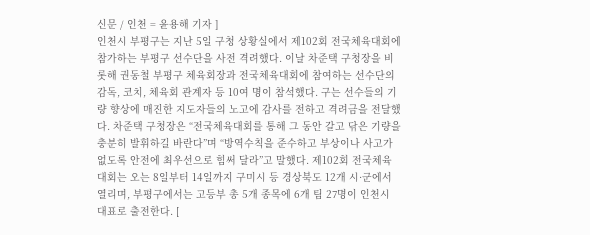신문 / 인천 = 윤용해 기자 ]
인천시 부평구는 지난 5일 구청 상황실에서 제102회 전국체육대회에 참가하는 부평구 선수단을 사전 격려했다. 이날 차준택 구청장을 비롯해 권동철 부평구 체육회장과 전국체육대회에 참여하는 선수단의 감독, 코치, 체육회 관계자 등 10여 명이 참석했다. 구는 선수들의 기량 향상에 매진한 지도자들의 노고에 감사를 전하고 격려금을 전달했다. 차준택 구청장은 “전국체육대회를 통해 그 동안 갈고 닦은 기량을 충분히 발휘하길 바란다”며 “방역수칙을 준수하고 부상이나 사고가 없도록 안전에 최우선으로 힘써 달라”고 말했다. 제102회 전국체육대회는 오는 8일부터 14일까지 구미시 등 경상북도 12개 시·군에서 열리며, 부평구에서는 고등부 총 5개 종목에 6개 팀 27명이 인천시 대표로 출전한다. [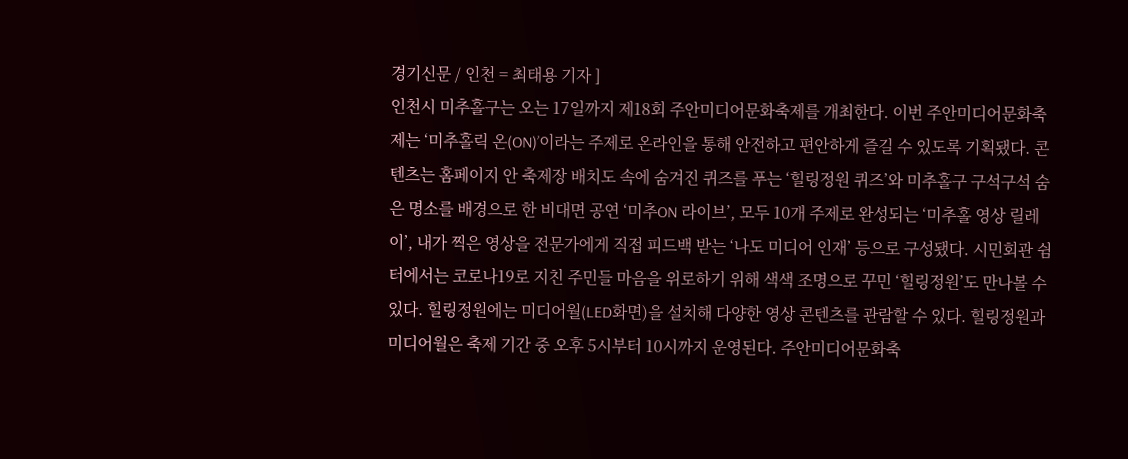경기신문 / 인천 = 최태용 기자 ]
인천시 미추홀구는 오는 17일까지 제18회 주안미디어문화축제를 개최한다. 이번 주안미디어문화축제는 ‘미추홀릭 온(ON)’이라는 주제로 온라인을 통해 안전하고 편안하게 즐길 수 있도록 기획됐다. 콘텐츠는 홈페이지 안 축제장 배치도 속에 숨겨진 퀴즈를 푸는 ‘힐링정원 퀴즈’와 미추홀구 구석구석 숨은 명소를 배경으로 한 비대면 공연 ‘미추ON 라이브’, 모두 10개 주제로 완성되는 ‘미추홀 영상 릴레이’, 내가 찍은 영상을 전문가에게 직접 피드백 받는 ‘나도 미디어 인재’ 등으로 구성됐다. 시민회관 쉼터에서는 코로나19로 지친 주민들 마음을 위로하기 위해 색색 조명으로 꾸민 ‘힐링정원’도 만나볼 수 있다. 힐링정원에는 미디어월(LED화면)을 설치해 다양한 영상 콘텐츠를 관람할 수 있다. 힐링정원과 미디어월은 축제 기간 중 오후 5시부터 10시까지 운영된다. 주안미디어문화축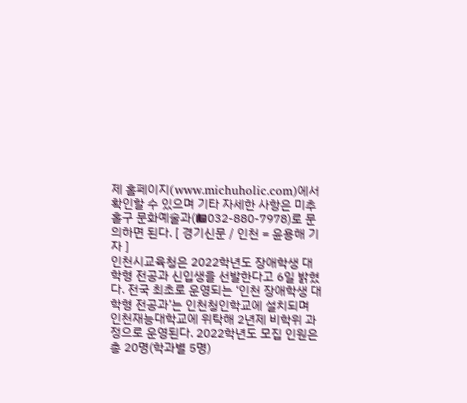제 홈페이지(www.michuholic.com)에서 확인할 수 있으며 기타 자세한 사항은 미추홀구 문화예술과(☎032-880-7978)로 문의하면 된다. [ 경기신문 / 인천 = 윤용해 기자 ]
인천시교육청은 2022학년도 장애학생 대학형 전공과 신입생을 선발한다고 6일 밝혔다. 전국 최초로 운영되는 ‘인천 장애학생 대학형 전공과’는 인천청인학교에 설치되며 인천재능대학교에 위탁해 2년제 비학위 과정으로 운영된다. 2022학년도 모집 인원은 총 20명(학과별 5명)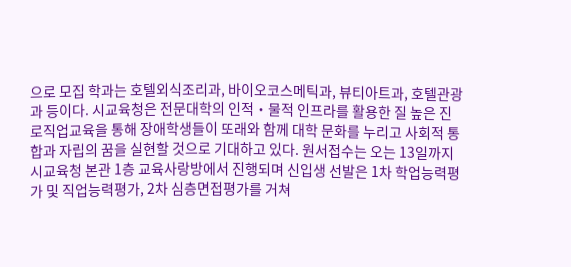으로 모집 학과는 호텔외식조리과, 바이오코스메틱과, 뷰티아트과, 호텔관광과 등이다. 시교육청은 전문대학의 인적‧물적 인프라를 활용한 질 높은 진로직업교육을 통해 장애학생들이 또래와 함께 대학 문화를 누리고 사회적 통합과 자립의 꿈을 실현할 것으로 기대하고 있다. 원서접수는 오는 13일까지 시교육청 본관 1층 교육사랑방에서 진행되며 신입생 선발은 1차 학업능력평가 및 직업능력평가, 2차 심층면접평가를 거쳐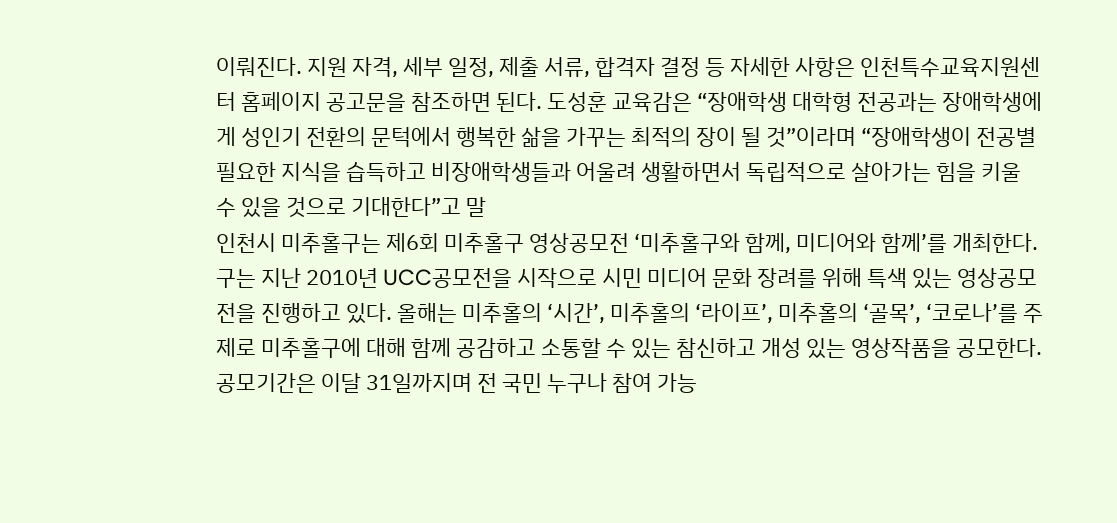이뤄진다. 지원 자격, 세부 일정, 제출 서류, 합격자 결정 등 자세한 사항은 인천특수교육지원센터 홈페이지 공고문을 참조하면 된다. 도성훈 교육감은 “장애학생 대학형 전공과는 장애학생에게 성인기 전환의 문턱에서 행복한 삶을 가꾸는 최적의 장이 될 것”이라며 “장애학생이 전공별 필요한 지식을 습득하고 비장애학생들과 어울려 생활하면서 독립적으로 살아가는 힘을 키울 수 있을 것으로 기대한다”고 말
인천시 미추홀구는 제6회 미추홀구 영상공모전 ‘미추홀구와 함께, 미디어와 함께’를 개최한다. 구는 지난 2010년 UCC공모전을 시작으로 시민 미디어 문화 장려를 위해 특색 있는 영상공모전을 진행하고 있다. 올해는 미추홀의 ‘시간’, 미추홀의 ‘라이프’, 미추홀의 ‘골목’, ‘코로나’를 주제로 미추홀구에 대해 함께 공감하고 소통할 수 있는 참신하고 개성 있는 영상작품을 공모한다. 공모기간은 이달 31일까지며 전 국민 누구나 참여 가능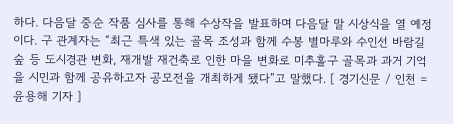하다. 다음달 중순 작품 심사를 통해 수상작을 발표하며 다음달 말 시상식을 열 예정이다. 구 관계자는 “최근 특색 있는 골목 조성과 함께 수봉 별마루와 수인선 바람길 숲 등 도시경관 변화, 재개발 재건축로 인한 마을 변화로 미추홀구 골목과 과거 기억을 시민과 함께 공유하고자 공모전을 개최하게 됐다”고 말했다. [ 경기신문 / 인천 = 윤용해 기자 ]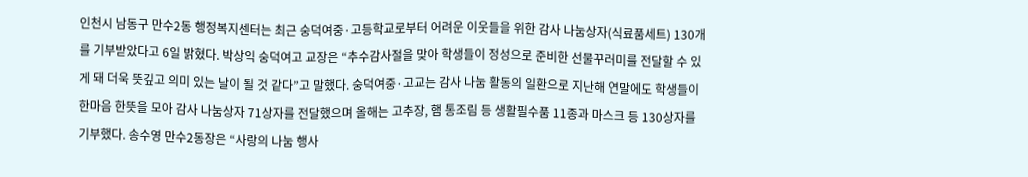인천시 남동구 만수2동 행정복지센터는 최근 숭덕여중·고등학교로부터 어려운 이웃들을 위한 감사 나눔상자(식료품세트) 130개를 기부받았다고 6일 밝혔다. 박상익 숭덕여고 교장은 “추수감사절을 맞아 학생들이 정성으로 준비한 선물꾸러미를 전달할 수 있게 돼 더욱 뜻깊고 의미 있는 날이 될 것 같다”고 말했다. 숭덕여중·고교는 감사 나눔 활동의 일환으로 지난해 연말에도 학생들이 한마음 한뜻을 모아 감사 나눔상자 71상자를 전달했으며 올해는 고추장, 햄 통조림 등 생활필수품 11종과 마스크 등 130상자를 기부했다. 송수영 만수2동장은 “사랑의 나눔 행사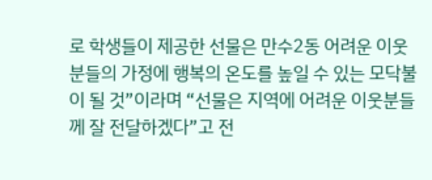로 학생들이 제공한 선물은 만수2동 어려운 이웃분들의 가정에 행복의 온도를 높일 수 있는 모닥불이 될 것”이라며 “선물은 지역에 어려운 이웃분들께 잘 전달하겠다”고 전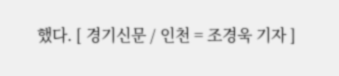했다. [ 경기신문 / 인천 = 조경욱 기자 ]